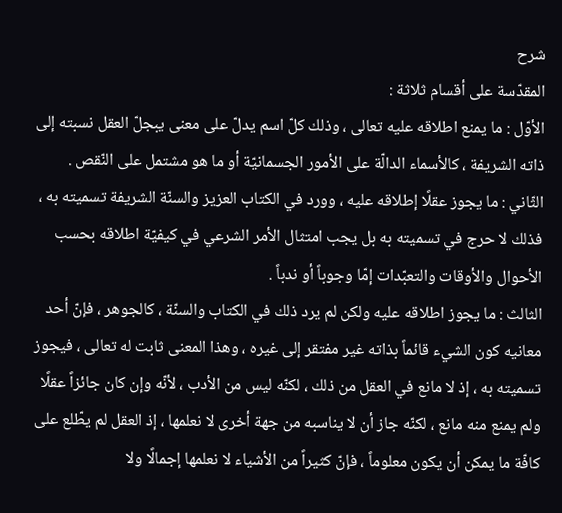شرح
المقدّسة على أقسام ثلاثة :
الأوّل : ما يمنع اطلاقه عليه تعالى ، وذلك كلّ اسم يدلّ على معنى يبجلّ العقل نسبته إلى ذاته الشريفة ، كالأسماء الدالّة على الأمور الجسمانيّة أو ما هو مشتمل على النّقص .
الثّاني : ما يجوز عقلًا إطلاقه عليه ، وورد في الكتاب العزيز والسنّة الشريفة تسميته به ، فذلك لا حرج في تسميته به بل يجب امتثال الأمر الشرعي في كيفيّة اطلاقه بحسب الأحوال والأوقات والتعبّدات إمّا وجوباً أو ندباً .
الثالث : ما يجوز اطلاقه عليه ولكن لم يرد ذلك في الكتاب والسنّة ، كالجوهر ، فإنّ أحد معانيه كون الشيء قائماً بذاته غير مفتقر إلى غيره ، وهذا المعنى ثابت له تعالى ، فيجوز تسميته به ، إذ لا مانع في العقل من ذلك ، لكنّه ليس من الأدب ، لأنّه وإن كان جائزاً عقلًا ولم يمنع منه مانع ، لكنّه جاز أن لا يناسبه من جهة أخرى لا نعلمها ، إذ العقل لم يطّلع على كافّة ما يمكن أن يكون معلوماً ، فإنّ كثيراً من الأشياء لا نعلمها إجمالًا ولا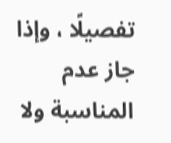تفصيلًا ، وإذا جاز عدم المناسبة ولا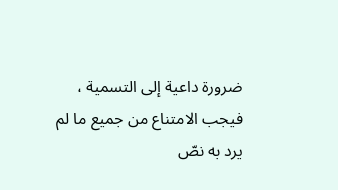ضرورة داعية إلى التسمية ، فيجب الامتناع من جميع ما لم يرد به نصّ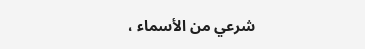شرعي من الأسماء ،